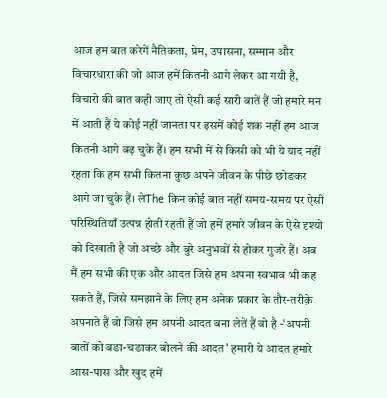आज हम बात करेगें नैतिकता, प्रेम, उपासना, सम्मान और विचारधारा की जो आज हमें कितनी आगे लेकर आ गयी है, विचारो की बात कही जाए तो ऐसी कई सारी बातें हैं जो हमारे मन में आती हैं ये कोई नहीं जानता पर इसमें कोई शक नहीं हम आज कितनी आगे बढ़ चुके हैं। हम सभी में से किसी को भी ये याद नहीं रहता कि हम सभी कितना कुछ अपने जीवन के पीछे छोङकर आगे जा चुके हैं। लेThe किन कोई बात नहीं समय-समय पर ऐसी परिस्थितियाँ उत्पन्न होती रहती हैं जो हमें हमारे जीवन के ऐसे दृश्यो को दिखाती है जो अच्छे और बुरे अनुभवों से होकर गुजरे हैं। अब मैं हम सभी की एक और आदत जिसे हम अपना स्वभाव भी कह सकते हैं, जिसे समझाने के लिए हम अनेक प्रकार के तौर-तरीक़े अपनाते हैं वो जिसे हम अपनी आदत बना लेतें हैं वो है -‘अपनी बातों को बङा-चङाकर बोलने की आदत' हमारी ये आदत हमारे आस-पास और खुद हमें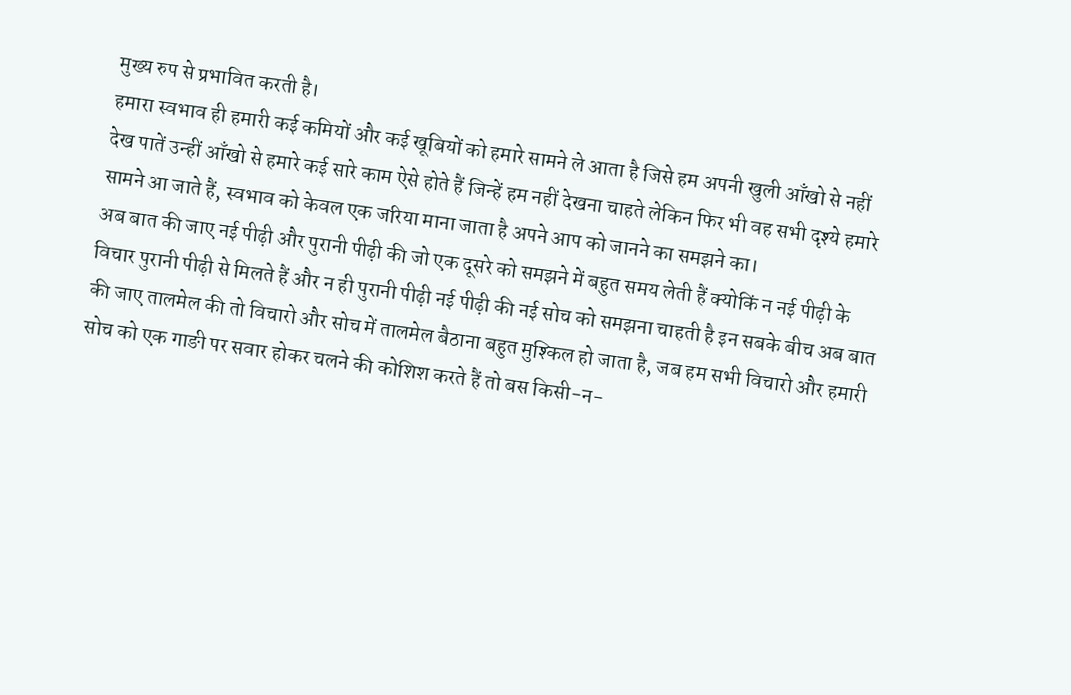मुख्य रुप से प्रभावित करती है।
हमारा स्वभाव ही हमारी कई कमियों और कई खूबियों को हमारे सामने ले आता है जिसे हम अपनी खुली आँखो से नहीं देख पातें उन्हीं आँखो से हमारे कई सारे काम ऐसे होते हैं जिन्हें हम नहीं देखना चाहते लेकिन फिर भी वह सभी दृश्ये हमारे सामने आ जाते हैं, स्वभाव को केवल एक जरिया माना जाता है अपने आप को जानने का समझने का।
अब बात की जाए नई पीढ़ी और पुरानी पीढ़ी की जो एक दूसरे को समझने में बहुत समय लेती हैं क्योकिं न नई पीढ़ी के विचार पुरानी पीढ़ी से मिलते हैं और न ही पुरानी पीढ़ी नई पीढ़ी की नई सोच को समझना चाहती है इन सबके बीच अब बात की जाए तालमेल की तो विचारो और सोच में तालमेल बैठाना बहुत मुश्किल हो जाता है, जब हम सभी विचारो और हमारी सोच को एक गाङी पर सवार होकर चलने की कोशिश करते हैं तो बस किसी-न-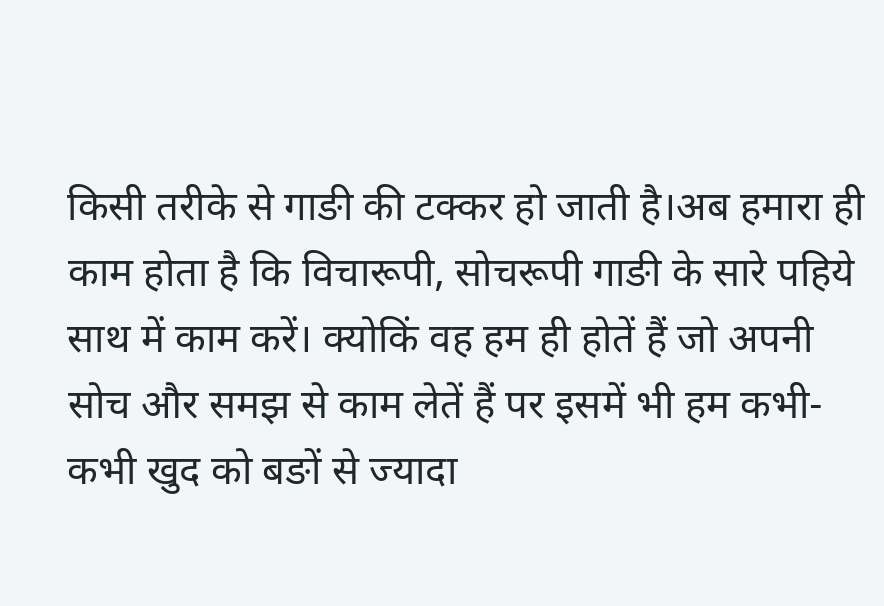किसी तरीके से गाङी की टक्कर हो जाती है।अब हमारा ही काम होता है कि विचारूपी, सोचरूपी गाङी के सारे पहिये साथ में काम करें। क्योकिं वह हम ही होतें हैं जो अपनी सोच और समझ से काम लेतें हैं पर इसमें भी हम कभी-कभी खुद को बङों से ज्यादा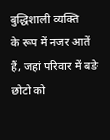बुद्धिशाली व्यक्ति
के रूप में नजर आतें हैं, जहां परिवार में बङे छोटो को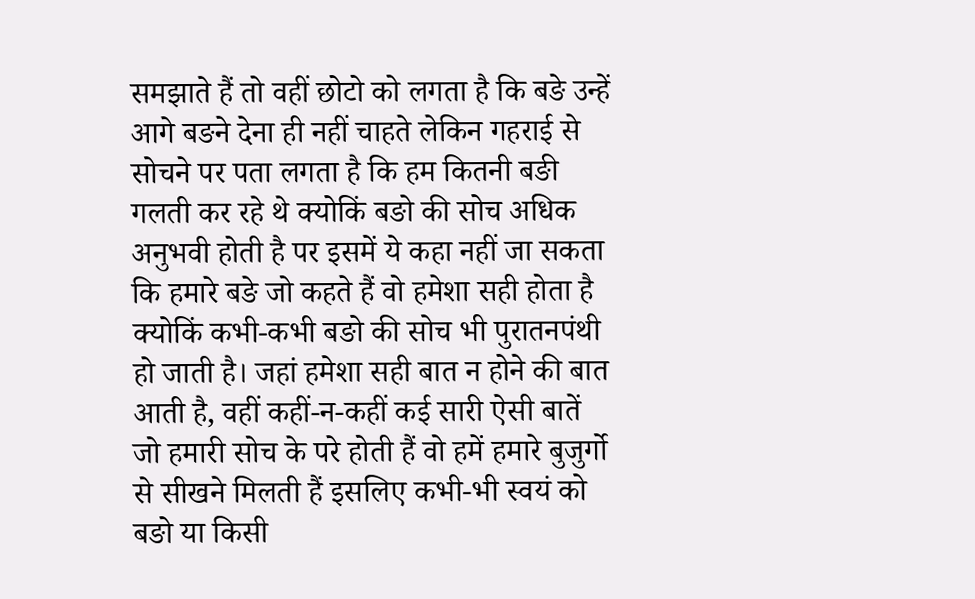समझाते हैं तो वहीं छोटो को लगता है कि बङे उन्हें आगे बङने देना ही नहीं चाहते लेकिन गहराई से सोचने पर पता लगता है कि हम कितनी बङी गलती कर रहे थे क्योकिं बङो की सोच अधिक अनुभवी होती है पर इसमें ये कहा नहीं जा सकता कि हमारे बङे जो कहते हैं वो हमेशा सही होता है क्योकिं कभी-कभी बङो की सोच भी पुरातनपंथी हो जाती है। जहां हमेशा सही बात न होने की बात आती है, वहीं कहीं-न-कहीं कई सारी ऐसी बातें जो हमारी सोच के परे होती हैं वो हमें हमारे बुजुर्गो से सीखने मिलती हैं इसलिए कभी-भी स्वयं को बङो या किसी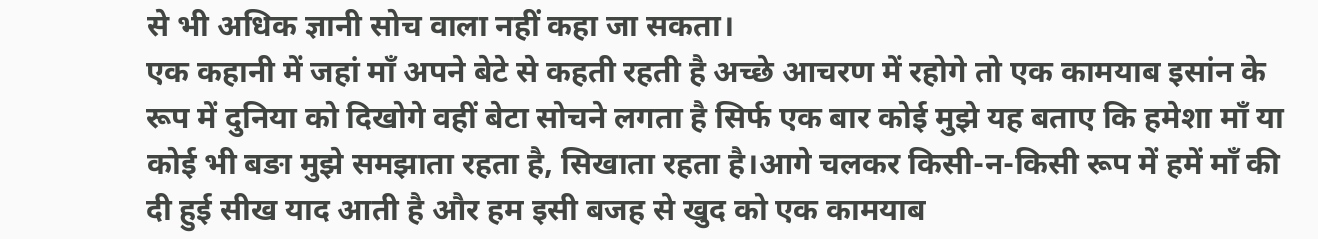से भी अधिक ज्ञानी सोच वाला नहीं कहा जा सकता।
एक कहानी में जहां माँ अपने बेटे से कहती रहती है अच्छे आचरण में रहोगे तो एक कामयाब इसांन के रूप में दुनिया को दिखोगे वहीं बेटा सोचने लगता है सिर्फ एक बार कोई मुझे यह बताए कि हमेशा माँ या कोई भी बङा मुझे समझाता रहता है, सिखाता रहता है।आगे चलकर किसी-न-किसी रूप में हमें माँ की दी हुई सीख याद आती है और हम इसी बजह से खुद को एक कामयाब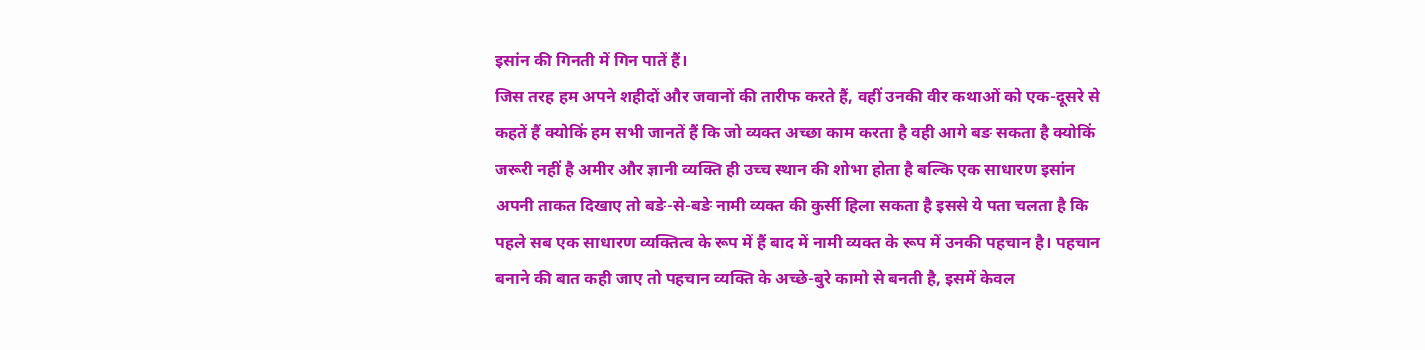इसांन की गिनती में गिन पातें हैं।
जिस तरह हम अपने शहीदों और जवानों की तारीफ करते हैं, वहीं उनकी वीर कथाओं को एक-दूसरे से कहतें हैं क्योकिं हम सभी जानतें हैं कि जो व्यक्त अच्छा काम करता है वही आगे बङ सकता है क्योकिं जरूरी नहीं है अमीर और ज्ञानी व्यक्ति ही उच्च स्थान की शोभा होता है बल्कि एक साधारण इसांन अपनी ताकत दिखाए तो बङे-से-बङे नामी व्यक्त की कुर्सी हिला सकता है इससे ये पता चलता है कि पहले सब एक साधारण व्यक्तित्व के रूप में हैं बाद में नामी व्यक्त के रूप में उनकी पहचान है। पहचान बनाने की बात कही जाए तो पहचान व्यक्ति के अच्छे-बुरे कामो से बनती है, इसमें केवल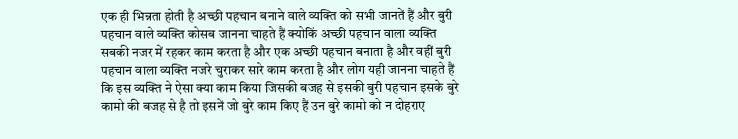एक ही भिन्नता होती है अच्छी पहचान बनाने वाले व्यक्ति को सभी जानतें हैं और बुरी पहचान वाले व्यक्ति कोसब जानना चाहते हैं क्योकिं अच्छी पहचान वाला व्यक्ति सबकी नजर में रहकर काम करता है और एक अच्छी पहचान बनाता है और वहीं बुरी पहचान वाला व्यक्ति नजरे चुराकर सारे काम करता है और लोग यही जानना चाहते हैं कि इस व्यक्ति ने ऐसा क्या काम किया जिसकी बजह से इसकी बुरी पहचान इसके बुरे कामो की बजह से है तो इसनें जो बुरे काम किए हैं उन बुरे कामो को न दोहराए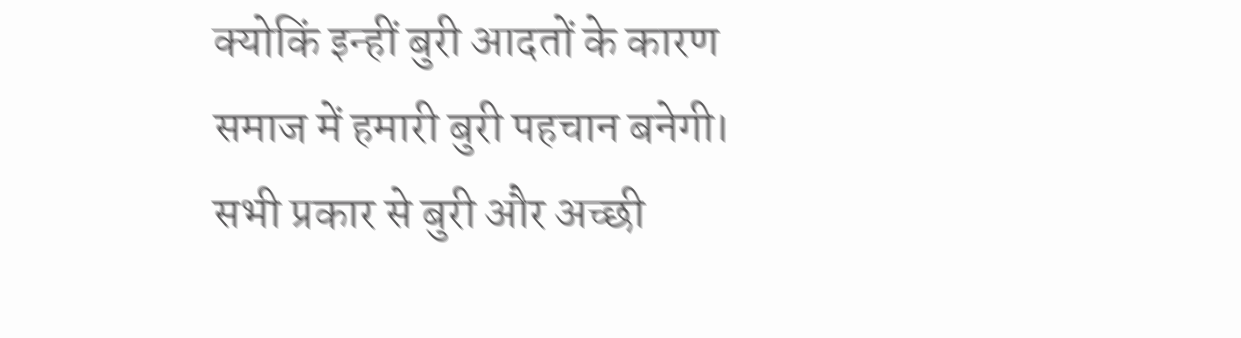क्योकिं इन्हीं बुरी आदतों के कारण समाज में हमारी बुरी पहचान बनेगी।
सभी प्रकार से बुरी और अच्छी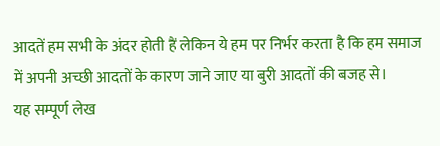आदतें हम सभी के अंदर होती हैं लेकिन ये हम पर निर्भर करता है कि हम समाज में अपनी अच्छी आदतों के कारण जाने जाए या बुरी आदतों की बजह से।
यह सम्पूर्ण लेख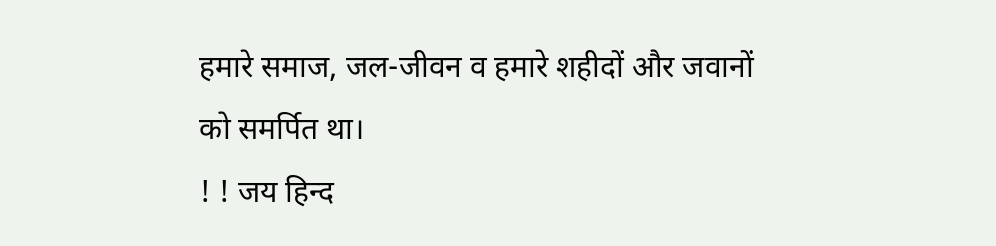हमारे समाज, जल-जीवन व हमारे शहीदों और जवानों को समर्पित था।
! ! जय हिन्द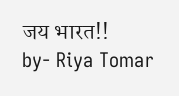जय भारत!!
by- Riya Tomar